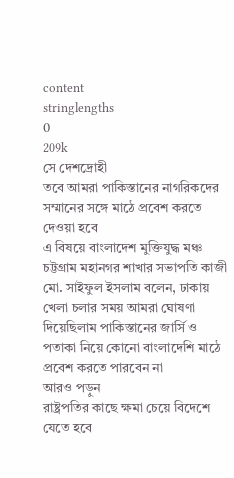content
stringlengths
0
209k
সে দেশদ্রোহী
তবে আমরা পাকিস্তানের নাগরিকদের সম্মানের সঙ্গে মাঠে প্রবেশ করতে দেওয়া হবে
এ বিষয়ে বাংলাদেশ মুক্তিযুদ্ধ মঞ্চ চট্টগ্রাম মহানগর শাখার সভাপতি কাজী মো. সাইফুল ইসলাম বলেন, ঢাকায় খেলা চলার সময় আমরা ঘোষণা দিয়েছিলাম পাকিস্তানের জার্সি ও পতাকা নিয়ে কোনো বাংলাদেশি মাঠে প্রবেশ করতে পারবেন না
আরও পড়ুন
রাষ্ট্রপতির কাছে ক্ষমা চেয়ে বিদেশে যেতে হবে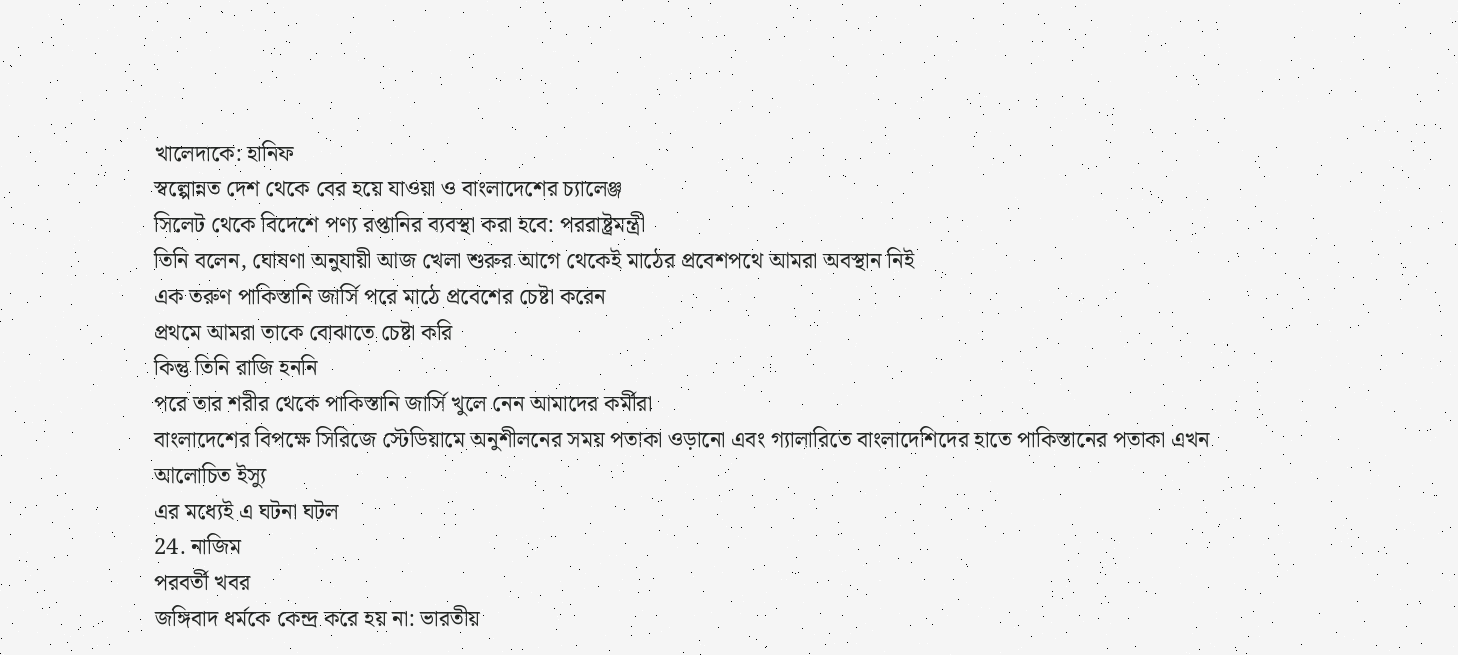খালেদাকে: হানিফ
স্বল্পোন্নত দেশ থেকে বের হয়ে যাওয়া ও বাংলাদেশের চ্যালেঞ্জ
সিলেট থেকে বিদেশে পণ্য রপ্তানির ব্যবস্থা করা হবে: পররাষ্ট্রমন্ত্রী
তিনি বলেন, ঘোষণা অনুযায়ী আজ খেলা শুরুর আগে থেকেই মাঠের প্রবেশপথে আমরা অবস্থান নিই
এক তরুণ পাকিস্তানি জার্সি পরে মাঠে প্রবেশের চেষ্টা করেন
প্রথমে আমরা তাকে বোঝাতে চেষ্টা করি
কিন্তু তিনি রাজি হননি
পরে তার শরীর থেকে পাকিস্তানি জার্সি খুলে নেন আমাদের কর্মীরা
বাংলাদেশের বিপক্ষে সিরিজে স্টেডিয়ামে অনুশীলনের সময় পতাকা ওড়ানো এবং গ্যালারিতে বাংলাদেশিদের হাতে পাকিস্তানের পতাকা এখন আলোচিত ইস্যু
এর মধ্যেই এ ঘটনা ঘটল
24. নাজিম
পরবর্তী খবর
জ‌ঙ্গিবাদ ধর্মকে কেন্দ্র ক‌রে হয় না: ভারতীয়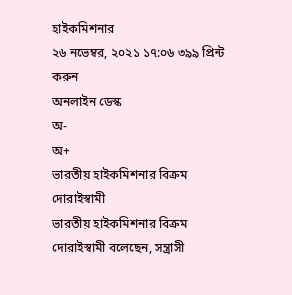হাইক‌মিশনার
২৬ নভেম্বর, ২০২১ ১৭:০৬ ৩৯৯ প্রিন্ট করুন
অনলাইন ডেস্ক
অ-
অ+
ভারতীয় হাইক‌মিশনার বিক্রম দোরাইস্বামী
ভারতীয় হাইক‌মিশনার বিক্রম দোরাইস্বামী বলেছেন, সন্ত্রাসী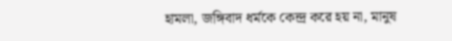হামলা, জ‌ঙ্গিবাদ ধর্মকে কেন্দ্র ক‌রে হয় না, মানুষ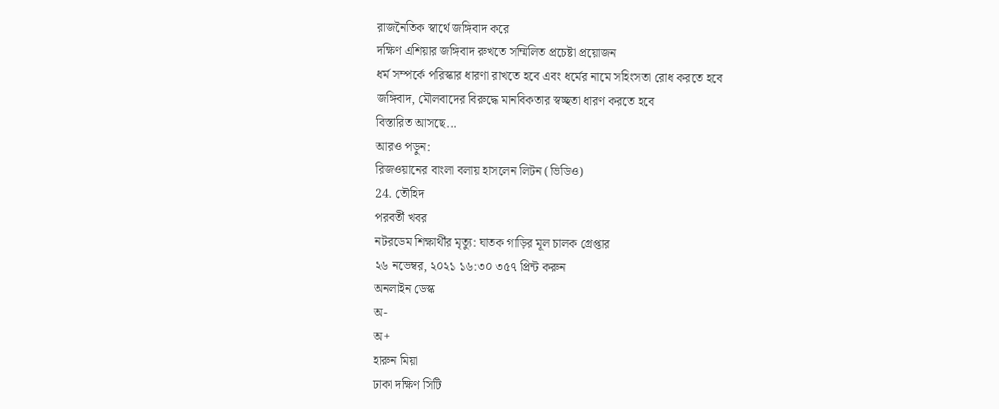রাজ‌নৈতিক স্বা‌র্থে জ‌ঙ্গিবাদ ক‌রে
দ‌ক্ষিণ এ‌শিয়ার জ‌ঙ্গিবাদ রুখ‌তে স‌ম্মি‌লিত প্র‌চেষ্টা প্র‌য়োজন
ধর্ম সম্প‌র্কে প‌রিস্কার ধারণা রাখ‌তে হ‌বে এবং ধ‌র্মের না‌মে স‌হিংসতা রোধ কর‌তে হ‌বে
জ‌ঙ্গিবাদ, মৌলবাদের বিরু‌দ্ধে মান‌বিকতার স্বচ্ছতা ধারণ কর‌তে হ‌বে
বিস্তারিত আসছে...
আরও পড়ুন:
রিজওয়ানের বাংলা বলায় হাসলেন লিটন (ভিডিও)
24. তৌহিদ
পরবর্তী খবর
নটরডেম শিক্ষার্থীর মৃত্যু: ঘাতক গাড়ির মূল চালক গ্রেপ্তার
২৬ নভেম্বর, ২০২১ ১৬:৩০ ৩৫৭ প্রিন্ট করুন
অনলাইন ডেস্ক
অ-
অ+
হারুন মিয়া
ঢাকা দক্ষিণ সিটি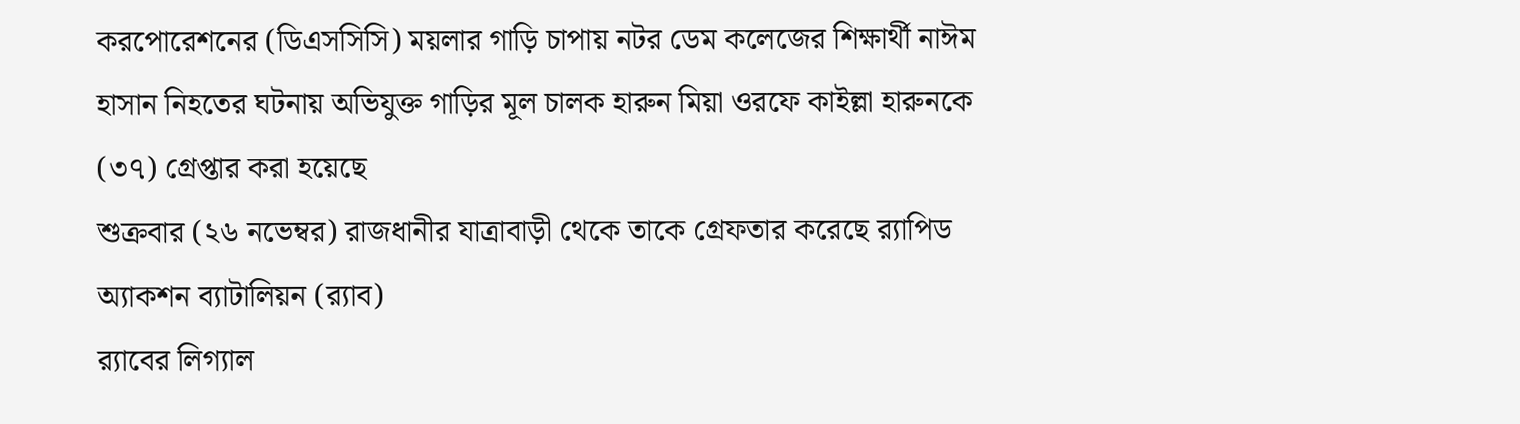করপোরেশনের (ডিএসসিসি) ময়লার গাড়ি চাপায় নটর ডেম কলেজের শিক্ষার্থী নাঈম হাসান নিহতের ঘটনায় অভিযুক্ত গাড়ির মূল চালক হারুন মিয়া ওরফে কাইল্লা হারুনকে (৩৭) গ্রেপ্তার করা হয়েছে
শুক্রবার (২৬ নভেম্বর) রাজধানীর যাত্রাবাড়ী থেকে তাকে গ্রেফতার করেছে র‍্যাপিড অ্যাকশন ব্যাটালিয়ন (র‍্যাব)
র‍্যাবের লিগ্যাল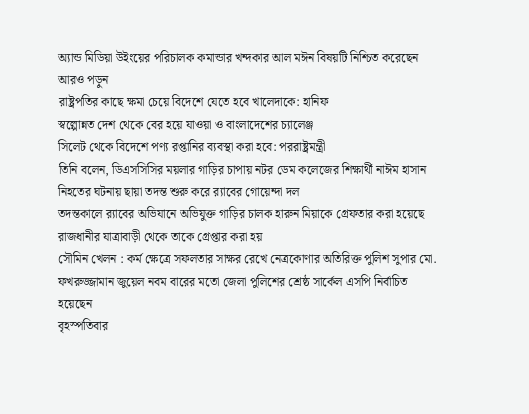অ্যান্ড মিডিয়া উইংয়ের পরিচালক কমান্ডার খন্দকার আল মঈন বিষয়টি নিশ্চিত করেছেন
আরও পড়ুন
রাষ্ট্রপতির কাছে ক্ষমা চেয়ে বিদেশে যেতে হবে খালেদাকে: হানিফ
স্বল্পোন্নত দেশ থেকে বের হয়ে যাওয়া ও বাংলাদেশের চ্যালেঞ্জ
সিলেট থেকে বিদেশে পণ্য রপ্তানির ব্যবস্থা করা হবে: পররাষ্ট্রমন্ত্রী
তিনি বলেন, ডিএসসিসির ময়লার গাড়ির চাপায় নটর ডেম কলেজের শিক্ষার্থী নাঈম হাসান নিহতের ঘটনায় ছায়া তদন্ত শুরু করে র‌্যাবের গোয়েন্দা দল
তদন্তকালে র‌্যাবের অভিযানে অভিযুক্ত গাড়ির চালক হারুন মিয়াকে গ্রেফতার করা হয়েছে
রাজধানীর যাত্রাবাড়ী থেকে তাকে গ্রেপ্তার করা হয়
সৌমিন খেলন : কর্ম ক্ষেত্রে সফলতার সাক্ষর রেখে নেত্রকোণার অতিরিক্ত পুলিশ সুপার মো. ফখরুজ্জামান জুয়েল নবম বারের মতো জেলা পুলিশের শ্রেষ্ঠ সার্কেল এসপি নির্বাচিত হয়েছেন
বৃহস্পতিবার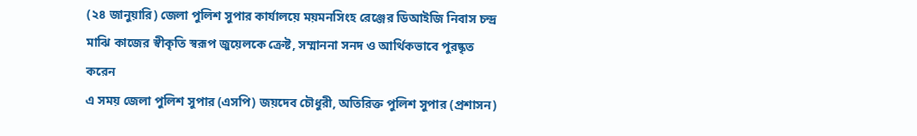(২৪ জানুয়ারি) জেলা পুলিশ সুপার কার্যালয়ে ময়মনসিংহ রেঞ্জের ডিআইজি নিবাস চন্দ্র মাঝি কাজের স্বীকৃতি স্বরূপ জুয়েলকে ক্রেষ্ট, সম্মাননা সনদ ও আর্থিকভাবে পুরষ্কৃত করেন
এ সময় জেলা পুলিশ সুপার (এসপি) জয়দেব চৌধুরী, অতিরিক্ত পুলিশ সুপার (প্রশাসন)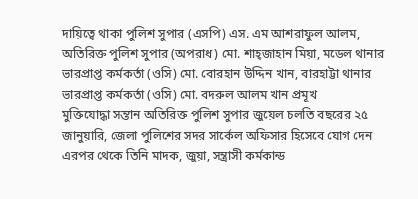দায়িত্বে থাকা পুলিশ সুপার (এসপি) এস. এম আশরাফুল আলম, অতিরিক্ত পুলিশ সুপার (অপরাধ) মো. শাহ্জাহান মিয়া, মডেল থানার ভারপ্রাপ্ত কর্মকর্তা (ওসি) মো. বোরহান উদ্দিন খান, বারহাট্টা থানার ভারপ্রাপ্ত কর্মকর্তা (ওসি) মো. বদরুল আলম খান প্রমূখ
মুক্তিযোদ্ধা সন্তান অতিরিক্ত পুলিশ সুপার জুয়েল চলতি বছরের ২৫ জানুয়ারি, জেলা পুলিশের সদর সার্কেল অফিসার হিসেবে যোগ দেন
এরপর থেকে তিনি মাদক, জুয়া, সন্ত্রাসী কর্মকান্ড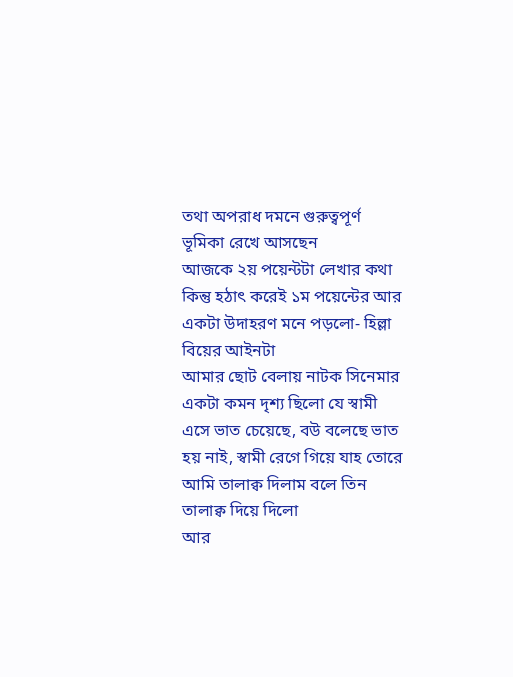তথা অপরাধ দমনে গুরুত্বপূর্ণ ভূমিকা রেখে আসছেন
আজকে ২য় পয়েন্টটা লেখার কথা
কিন্তু হঠাৎ করেই ১ম পয়েন্টের আর একটা উদাহরণ মনে পড়লো- হিল্লা বিয়ের আইনটা
আমার ছোট বেলায় নাটক সিনেমার একটা কমন দৃশ্য ছিলো যে স্বামী এসে ভাত চেয়েছে, বউ বলেছে ভাত হয় নাই, স্বামী রেগে গিয়ে যাহ তোরে আমি তালাক্ব দিলাম বলে তিন তালাক্ব দিয়ে দিলো
আর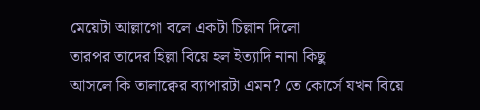মেয়েটা আল্লাগো বলে একটা চিল্লান দিলো
তারপর তাদের হিল্লা বিয়ে হল ইত্যাদি নানা কিছু
আসলে কি তালাক্বের ব্যাপারটা এমন? তে কোর্সে যখন বিয়ে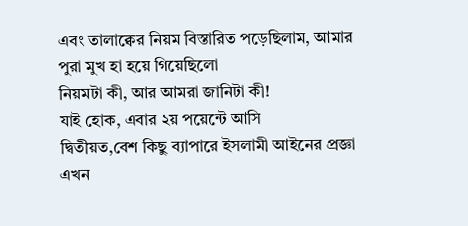এবং তালাক্বের নিয়ম বিস্তারিত পড়েছিলাম, আমার পুরা মুখ হা হয়ে গিয়েছিলো
নিয়মটা কী, আর আমরা জানিটা কী!
যাই হোক, এবার ২য় পয়েন্টে আসি
দ্বিতীয়ত,বেশ কিছু ব্যাপারে ইসলামী আইনের প্রজ্ঞা এখন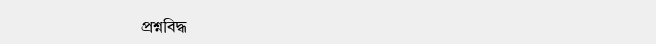প্রশ্নবিদ্ধ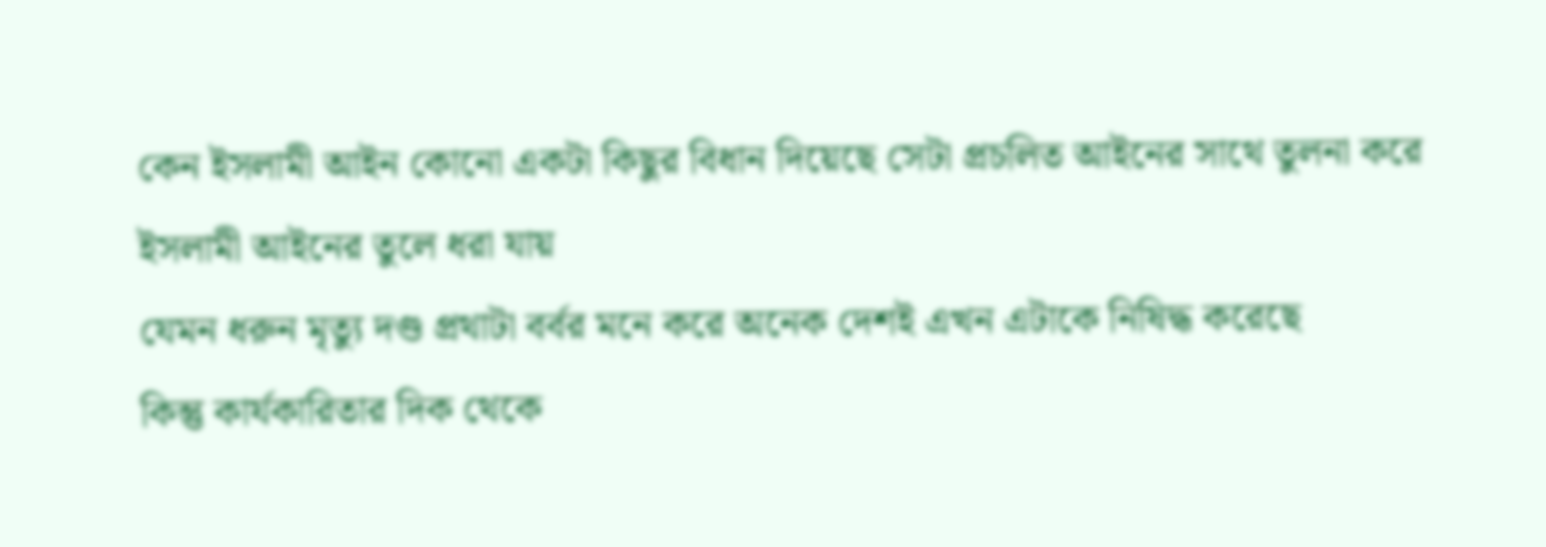কেন ইসলামী আইন কোনো একটা কিছুর বিধান দিয়েছে সেটা প্রচলিত আইনের সাথে তুলনা করে ইসলামী আইনের তুলে ধরা যায়
যেমন ধরুন মৃত্যু দণ্ড প্রথাটা বর্বর মনে করে অনেক দেশই এখন এটাকে নিষিদ্ধ করেছে
কিন্তু কার্যকারিতার দিক থেকে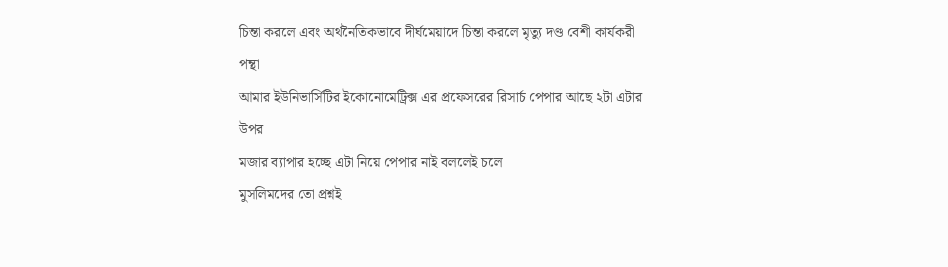চিন্তা করলে এবং অর্থনৈতিকভাবে দীর্ঘমেয়াদে চিন্তা করলে মৃত্যু দণ্ড বেশী কার্যকরী পন্থা
আমার ইউনিভার্সিটির ইকোনোমেট্রিক্স এর প্রফেসরের রিসার্চ পেপার আছে ২টা এটার উপর
মজার ব্যাপার হচ্ছে এটা নিয়ে পেপার নাই বললেই চলে
মুসলিমদের তো প্রশ্নই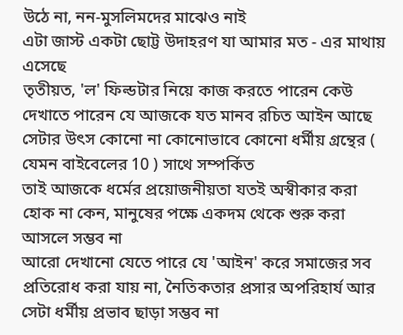উঠে না, নন-মুসলিমদের মাঝেও নাই
এটা জাস্ট একটা ছোট্ট উদাহরণ যা আমার মত - এর মাথায় এসেছে
তৃতীয়ত, 'ল' ফিল্ডটার নিয়ে কাজ করতে পারেন কেউ
দেখাতে পারেন যে আজকে যত মানব রচিত আইন আছে সেটার উৎস কোনো না কোনোভাবে কোনো ধর্মীয় গ্রন্থের ( যেমন বাইবেলের 10 ) সাথে সম্পর্কিত
তাই আজকে ধর্মের প্রয়োজনীয়তা যতই অস্বীকার করা হোক না কেন, মানুষের পক্ষে একদম থেকে শুরু করা আসলে সম্ভব না
আরো দেখানো যেতে পারে যে 'আইন' করে সমাজের সব প্রতিরোধ করা যায় না, নৈতিকতার প্রসার অপরিহার্য আর সেটা ধর্মীয় প্রভাব ছাড়া সম্ভব না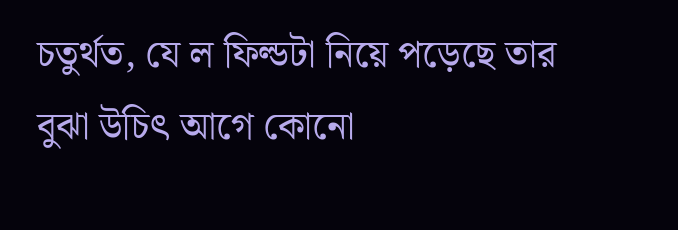চতুর্থত, যে ল ফিল্ডটা নিয়ে পড়েছে তার বুঝা উচিৎ আগে কোনো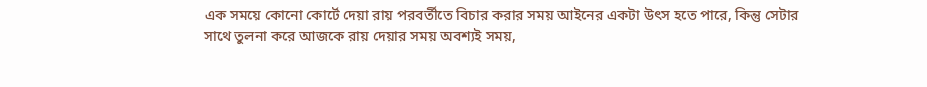এক সময়ে কোনো কোর্টে দেয়া রায় পরবর্তীতে বিচার করার সময় আইনের একটা উৎস হতে পারে, কিন্তু সেটার সাথে তুলনা করে আজকে রায় দেয়ার সময় অবশ্যই সময়,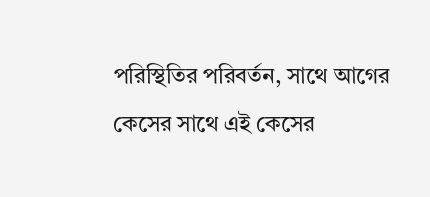পরিস্থিতির পরিবর্তন, সাথে আগের কেসের সাথে এই কেসের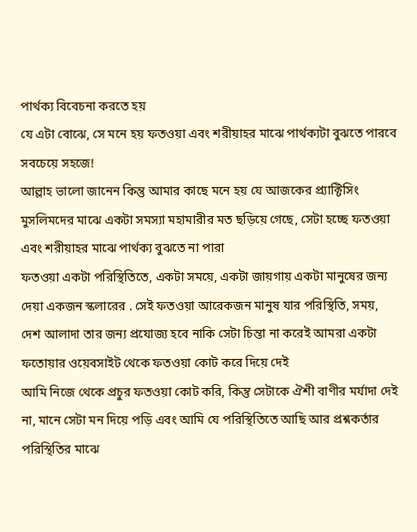পার্থক্য বিবেচনা করতে হয়
যে এটা বোঝে, সে মনে হয় ফতওয়া এবং শরীয়াহর মাঝে পার্থক্যটা বুঝতে পারবে সবচেয়ে সহজে!
আল্লাহ ভালো জানেন কিন্তু আমার কাছে মনে হয় যে আজকের প্র্যাক্টিসিং মুসলিমদের মাঝে একটা সমস্যা মহামারীর মত ছড়িয়ে গেছে, সেটা হচ্ছে ফতওয়া এবং শরীয়াহর মাঝে পার্থক্য বুঝতে না পারা
ফতওয়া একটা পরিস্থিতিতে, একটা সময়ে, একটা জায়গায় একটা মানুষের জন্য দেয়া একজন স্কলারের . সেই ফতওয়া আরেকজন মানুষ যার পরিস্থিতি, সময়, দেশ আলাদা তার জন্য প্রযোজ্য হবে নাকি সেটা চিন্তা না করেই আমরা একটা ফতোয়ার ওয়েবসাইট থেকে ফতওয়া কোট করে দিয়ে দেই
আমি নিজে থেকে প্রচুর ফতওয়া কোট করি, কিন্তু সেটাকে ঐশী বাণীর মর্যাদা দেই না, মানে সেটা মন দিয়ে পড়ি এবং আমি যে পরিস্থিতিতে আছি আর প্রশ্নকর্তার পরিস্থিতির মাঝে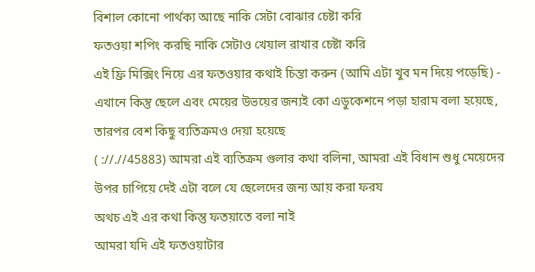বিশাল কোনো পার্থক্য আছে নাকি সেটা বোঝার চেষ্টা করি
ফতওয়া শপিং করছি নাকি সেটাও খেয়াল রাখার চেষ্টা করি
এই ফ্রি মিক্সিং নিয়ে এর ফতওয়ার কথাই চিন্তা করুন (আমি এটা খুব মন দিয়ে পড়েছি) - এখানে কিন্তু ছেলে এবং মেয়ের উভয়ের জন্যই কো এডুকেশনে পড়া হারাম বলা হয়েছে, তারপর বেশ কিছু ব্যতিক্রমও দেয়া হয়েছে
( ://.//45883) আমরা এই ব্যতিক্রম গুলার কথা বলিনা, আমরা এই বিধান শুধু মেয়েদের উপর চাপিয়ে দেই এটা বলে যে ছেলেদের জন্য আয় করা ফরয
অথচ এই এর কথা কিন্তু ফতয়াতে বলা নাই
আমরা যদি এই ফতওয়াটার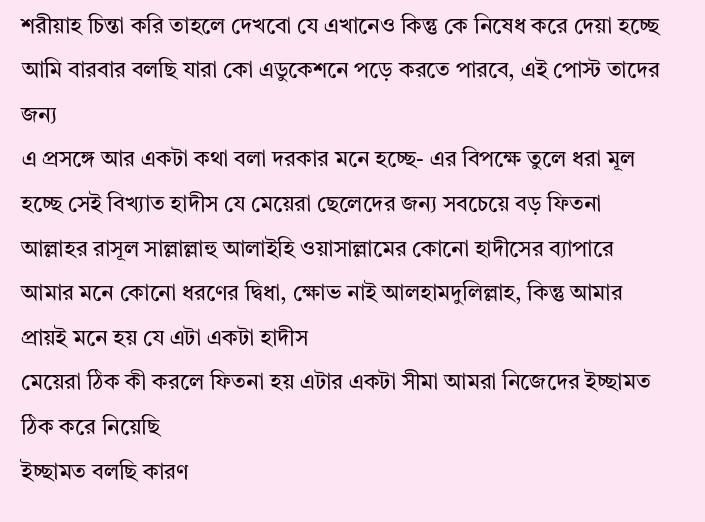শরীয়াহ চিন্তা করি তাহলে দেখবো যে এখানেও কিন্তু কে নিষেধ করে দেয়া হচ্ছে
আমি বারবার বলছি যারা কো এডুকেশনে পড়ে করতে পারবে, এই পোস্ট তাদের জন্য
এ প্রসঙ্গে আর একটা কথা বলা দরকার মনে হচ্ছে- এর বিপক্ষে তুলে ধরা মূল হচ্ছে সেই বিখ্যাত হাদীস যে মেয়েরা ছেলেদের জন্য সবচেয়ে বড় ফিতনা
আল্লাহর রাসূল সাল্লাল্লাহু আলাইহি ওয়াসাল্লামের কোনো হাদীসের ব্যাপারে আমার মনে কোনো ধরণের দ্বিধা, ক্ষোভ নাই আলহামদুলিল্লাহ, কিন্তু আমার প্রায়ই মনে হয় যে এটা একটা হাদীস
মেয়েরা ঠিক কী করলে ফিতনা হয় এটার একটা সীমা আমরা নিজেদের ইচ্ছামত ঠিক করে নিয়েছি
ইচ্ছামত বলছি কারণ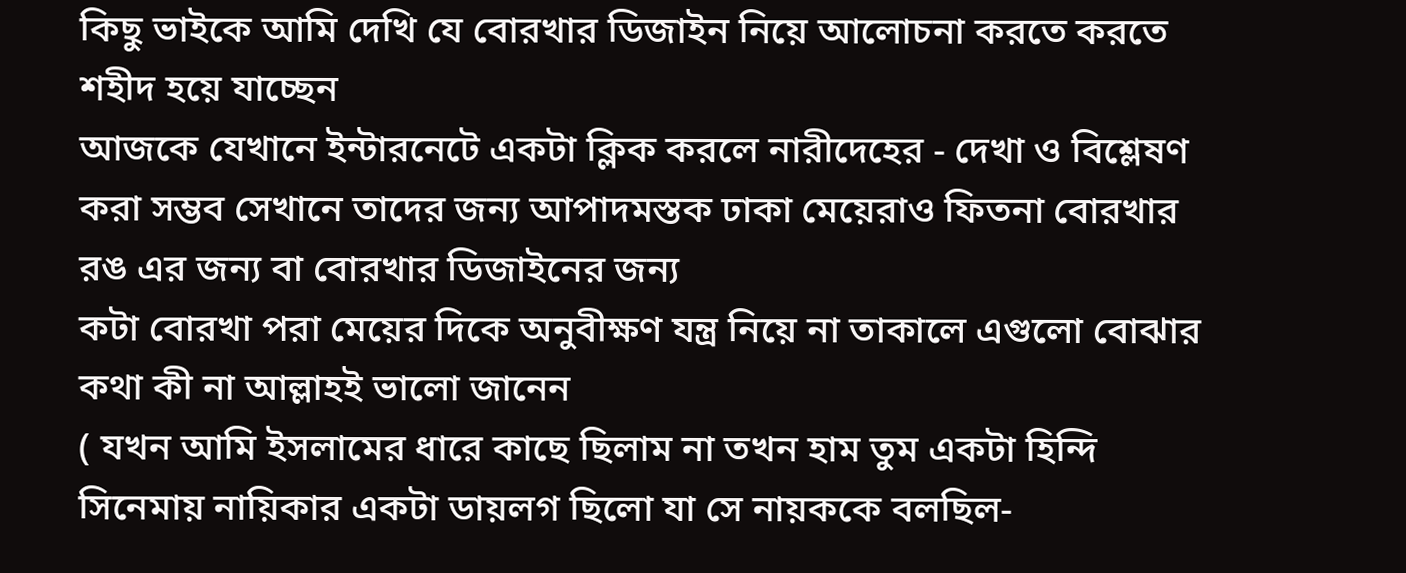কিছু ভাইকে আমি দেখি যে বোরখার ডিজাইন নিয়ে আলোচনা করতে করতে শহীদ হয়ে যাচ্ছেন
আজকে যেখানে ইন্টারনেটে একটা ক্লিক করলে নারীদেহের - দেখা ও বিশ্লেষণ করা সম্ভব সেখানে তাদের জন্য আপাদমস্তক ঢাকা মেয়েরাও ফিতনা বোরখার রঙ এর জন্য বা বোরখার ডিজাইনের জন্য
কটা বোরখা পরা মেয়ের দিকে অনুবীক্ষণ যন্ত্র নিয়ে না তাকালে এগুলো বোঝার কথা কী না আল্লাহই ভালো জানেন
( যখন আমি ইসলামের ধারে কাছে ছিলাম না তখন হাম তুম একটা হিন্দি সিনেমায় নায়িকার একটা ডায়লগ ছিলো যা সে নায়ককে বলছিল-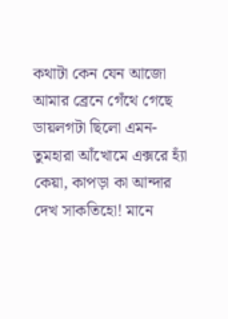কথাটা কেন যেন আজো আমার ব্রেনে গেঁথে গেছে
ডায়লগটা ছিলো এমন- তুমহারা আঁখোমে এক্সরে হ্যাঁ কেয়া, কাপড়া কা আন্দার দেখ সাকতিহো! মানে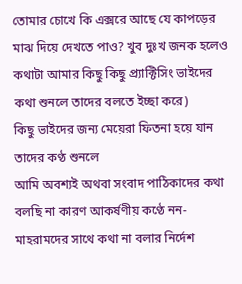তোমার চোখে কি এক্সরে আছে যে কাপড়ের মাঝ দিয়ে দেখতে পাও? খুব দুঃখ জনক হলেও কথাটা আমার কিছু কিছু প্র্যাক্টিসিং ভাইদের কথা শুনলে তাদের বলতে ইচ্ছা করে)
কিছু ভাইদের জন্য মেয়েরা ফিতনা হয়ে যান তাদের কণ্ঠ শুনলে
আমি অবশ্যই অথবা সংবাদ পাঠিকাদের কথা বলছি না কারণ আকর্ষণীয় কণ্ঠে নন-মাহরামদের সাথে কথা না বলার নির্দেশ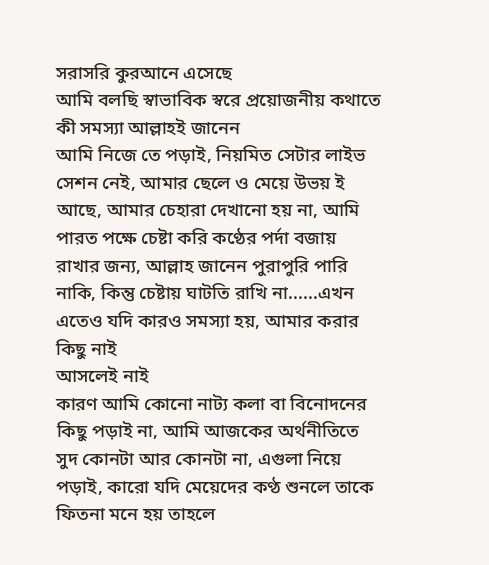সরাসরি কুরআনে এসেছে
আমি বলছি স্বাভাবিক স্বরে প্রয়োজনীয় কথাতে কী সমস্যা আল্লাহই জানেন
আমি নিজে তে পড়াই, নিয়মিত সেটার লাইভ সেশন নেই, আমার ছেলে ও মেয়ে উভয় ই আছে, আমার চেহারা দেখানো হয় না, আমি পারত পক্ষে চেষ্টা করি কণ্ঠের পর্দা বজায় রাখার জন্য, আল্লাহ জানেন পুরাপুরি পারি নাকি, কিন্তু চেষ্টায় ঘাটতি রাখি না......এখন এতেও যদি কারও সমস্যা হয়, আমার করার কিছু নাই
আসলেই নাই
কারণ আমি কোনো নাট্য কলা বা বিনোদনের কিছু পড়াই না, আমি আজকের অর্থনীতিতে সুদ কোনটা আর কোনটা না, এগুলা নিয়ে পড়াই, কারো যদি মেয়েদের কণ্ঠ শুনলে তাকে ফিতনা মনে হয় তাহলে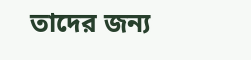তাদের জন্য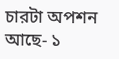চারটা অপশন আছে- ১